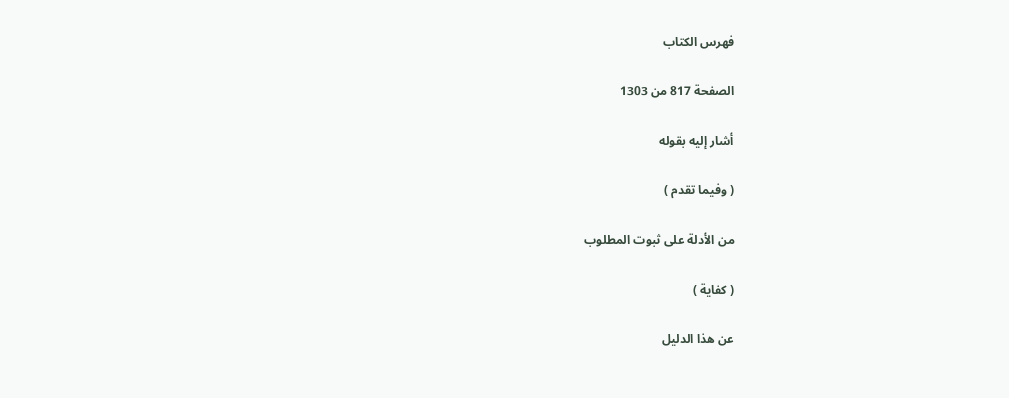فهرس الكتاب

الصفحة 817 من 1303

أشار إليه بقوله

( وفيما تقدم )

من الأدلة على ثبوت المطلوب

( كفاية )

عن هذا الدليل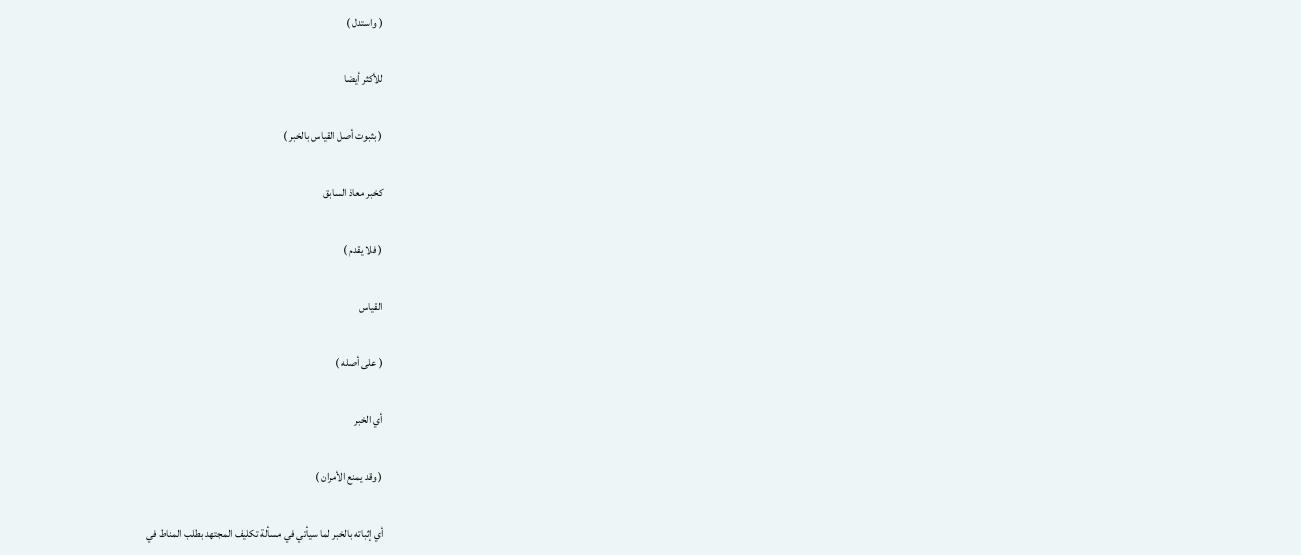( واستدل )

للأكثر أيضا

( بثبوت أصل القياس بالخبر )

كخبر معاذ السابق

( فلا يقدم )

القياس

( على أصله )

أي الخبر

( وقد يمنع الأمران )

أي إثباته بالخبر لما سيأتي في مسألة تكليف المجتهد بطلب المناط في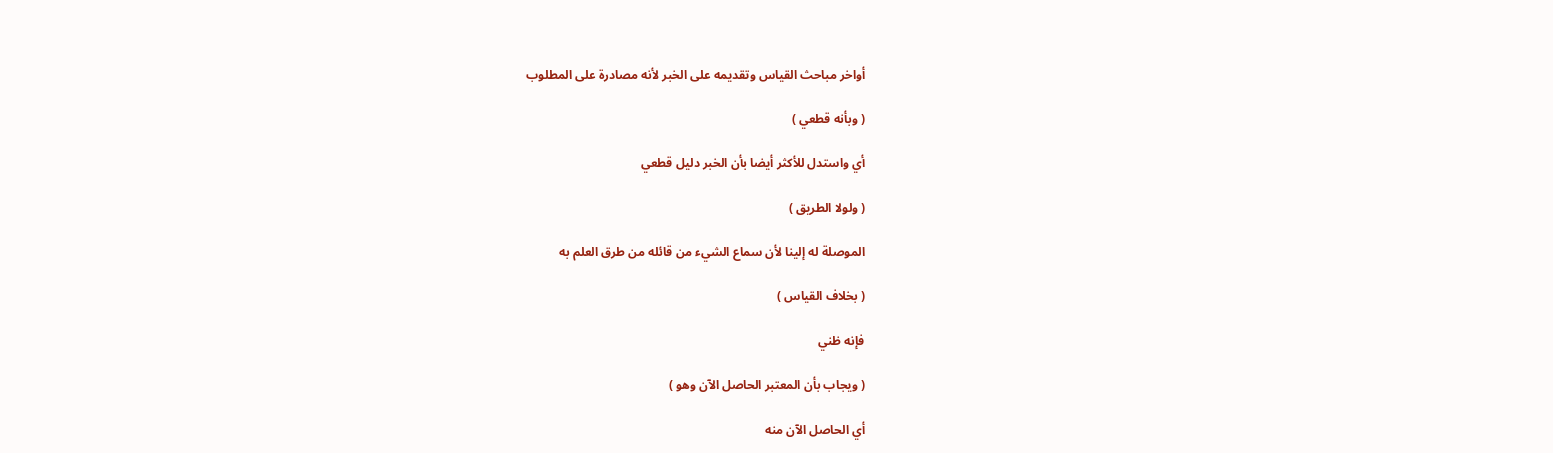أواخر مباحث القياس وتقديمه على الخبر لأنه مصادرة على المطلوب

( وبأنه قطعي )

أي واستدل للأكثر أيضا بأن الخبر دليل قطعي

( ولولا الطريق )

الموصلة له إلينا لأن سماع الشيء من قائله من طرق العلم به

( بخلاف القياس )

فإنه ظني

( ويجاب بأن المعتبر الحاصل الآن وهو )

أي الحاصل الآن منه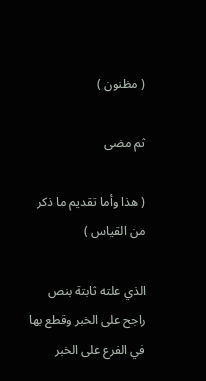( مظنون )

ثم مضى

( هذا وأما تقديم ما ذكر من القياس )

الذي علته ثابتة بنص راجح على الخبر وقطع بها في الفرع على الخبر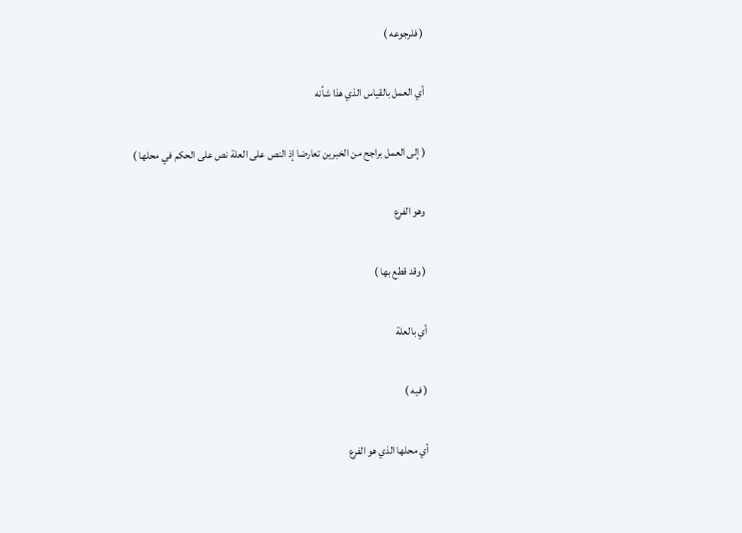( فلرجوعه )

أي العمل بالقياس الذي هذا شأنه

( إلى العمل براجح من الخبرين تعارضا إذ النص على العلة نص على الحكم في محلها )

وهو الفرع

( وقد قطع بها )

أي بالعلة

( فيه )

أي محلها الذي هو الفرع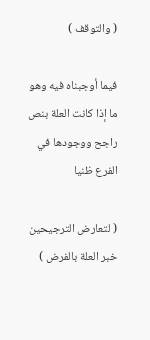( والتوقف )

فيما أوجبناه فيه وهو ما إذا كانت العلة بنص راجح ووجودها في الفرع ظنيا

( لتعارض الترجيحين خبر العلة بالفرض )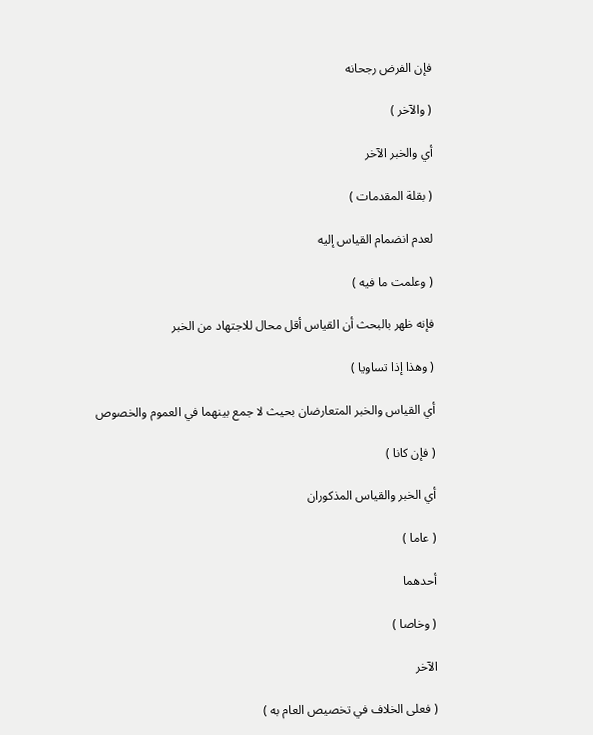فإن الفرض رجحانه

( والآخر )

أي والخبر الآخر

( بقلة المقدمات )

لعدم انضمام القياس إليه

( وعلمت ما فيه )

فإنه ظهر بالبحث أن القياس أقل محال للاجتهاد من الخبر

( وهذا إذا تساويا )

أي القياس والخبر المتعارضان بحيث لا جمع بينهما في العموم والخصوص

( فإن كانا )

أي الخبر والقياس المذكوران

( عاما )

أحدهما

( وخاصا )

الآخر

( فعلى الخلاف في تخصيص العام به )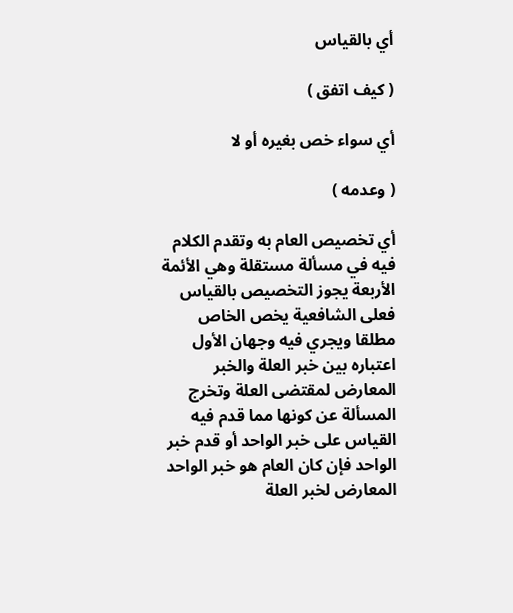أي بالقياس

( كيف اتفق )

أي سواء خص بغيره أو لا

( وعدمه )

أي تخصيص العام به وتقدم الكلام فيه في مسألة مستقلة وهي الأئمة الأربعة يجوز التخصيص بالقياس فعلى الشافعية يخص الخاص مطلقا ويجري فيه وجهان الأول اعتباره بين خبر العلة والخبر المعارض لمقتضى العلة وتخرج المسألة عن كونها مما قدم فيه القياس على خبر الواحد أو قدم خبر الواحد فإن كان العام هو خبر الواحد المعارض لخبر العلة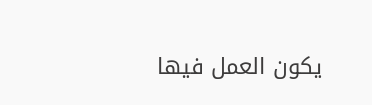يكون العمل فيها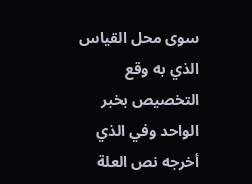سوى محل القياس الذي به وقع التخصيص بخبر الواحد وفي الذي أخرجه نص العلة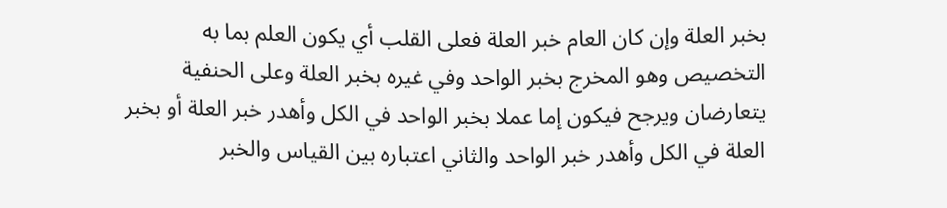بخبر العلة وإن كان العام خبر العلة فعلى القلب أي يكون العلم بما به التخصيص وهو المخرج بخبر الواحد وفي غيره بخبر العلة وعلى الحنفية يتعارضان ويرجح فيكون إما عملا بخبر الواحد في الكل وأهدر خبر العلة أو بخبر العلة في الكل وأهدر خبر الواحد والثاني اعتباره بين القياس والخبر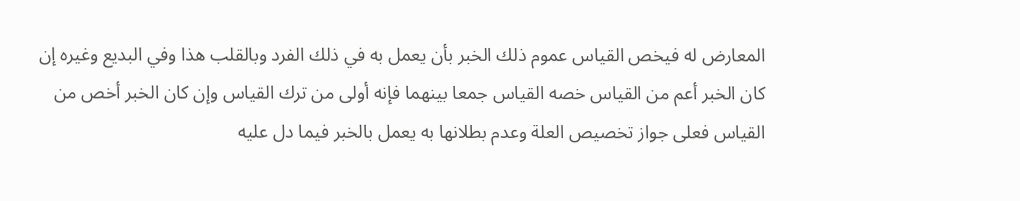المعارض له فيخص القياس عموم ذلك الخبر بأن يعمل به في ذلك الفرد وبالقلب هذا وفي البديع وغيره إن كان الخبر أعم من القياس خصه القياس جمعا بينهما فإنه أولى من ترك القياس وإن كان الخبر أخص من القياس فعلى جواز تخصيص العلة وعدم بطلانها به يعمل بالخبر فيما دل عليه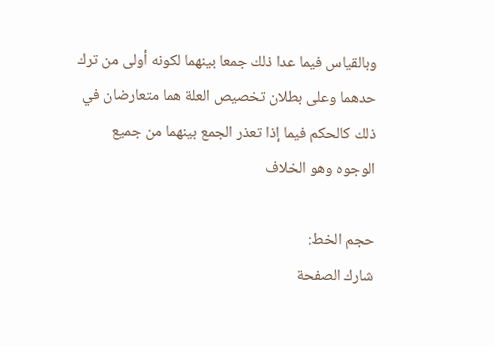وبالقياس فيما عدا ذلك جمعا بينهما لكونه أولى من ترك حدهما وعلى بطلان تخصيص العلة هما متعارضان في ذلك كالحكم فيما إذا تعذر الجمع بينهما من جميع الوجوه وهو الخلاف

حجم الخط:
شارك الصفحة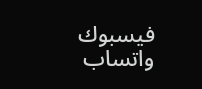فيسبوك واتساب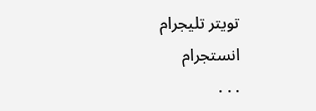تويتر تليجرام انستجرام
. . .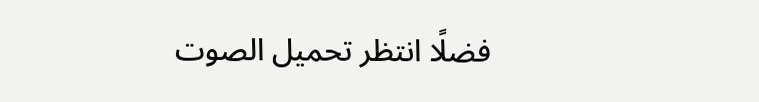فضلًا انتظر تحميل الصوت